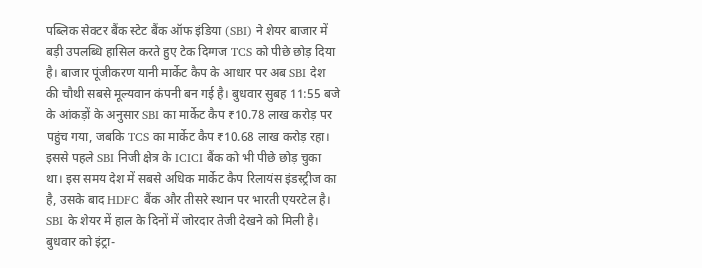पब्लिक सेक्टर बैंक स्टेट बैंक ऑफ इंडिया (SBI) ने शेयर बाजार में बड़ी उपलब्धि हासिल करते हुए टेक दिग्गज TCS को पीछे छोड़ दिया है। बाजार पूंजीकरण यानी मार्केट कैप के आधार पर अब SBI देश की चौथी सबसे मूल्यवान कंपनी बन गई है। बुधवार सुबह 11:55 बजे के आंकड़ों के अनुसार SBI का मार्केट कैप ₹10.78 लाख करोड़ पर पहुंच गया, जबकि TCS का मार्केट कैप ₹10.68 लाख करोड़ रहा। इससे पहले SBI निजी क्षेत्र के ICICI बैंक को भी पीछे छोड़ चुका था। इस समय देश में सबसे अधिक मार्केट कैप रिलायंस इंडस्ट्रीज का है, उसके बाद HDFC बैंक और तीसरे स्थान पर भारती एयरटेल है।
SBI के शेयर में हाल के दिनों में जोरदार तेजी देखने को मिली है। बुधवार को इंट्रा-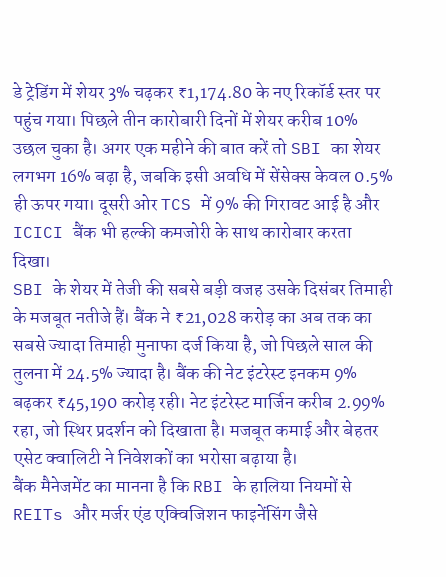डे ट्रेडिंग में शेयर 3% चढ़कर ₹1,174.80 के नए रिकॉर्ड स्तर पर पहुंच गया। पिछले तीन कारोबारी दिनों में शेयर करीब 10% उछल चुका है। अगर एक महीने की बात करें तो SBI का शेयर लगभग 16% बढ़ा है, जबकि इसी अवधि में सेंसेक्स केवल 0.5% ही ऊपर गया। दूसरी ओर TCS में 9% की गिरावट आई है और ICICI बैंक भी हल्की कमजोरी के साथ कारोबार करता दिखा।
SBI के शेयर में तेजी की सबसे बड़ी वजह उसके दिसंबर तिमाही के मजबूत नतीजे हैं। बैंक ने ₹21,028 करोड़ का अब तक का सबसे ज्यादा तिमाही मुनाफा दर्ज किया है, जो पिछले साल की तुलना में 24.5% ज्यादा है। बैंक की नेट इंटरेस्ट इनकम 9% बढ़कर ₹45,190 करोड़ रही। नेट इंटरेस्ट मार्जिन करीब 2.99% रहा, जो स्थिर प्रदर्शन को दिखाता है। मजबूत कमाई और बेहतर एसेट क्वालिटी ने निवेशकों का भरोसा बढ़ाया है।
बैंक मैनेजमेंट का मानना है कि RBI के हालिया नियमों से REITs और मर्जर एंड एक्विजिशन फाइनेंसिंग जैसे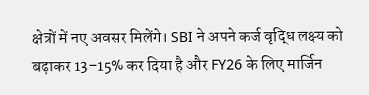क्षेत्रों में नए अवसर मिलेंगे। SBI ने अपने कर्ज वृद्धि लक्ष्य को बढ़ाकर 13–15% कर दिया है और FY26 के लिए मार्जिन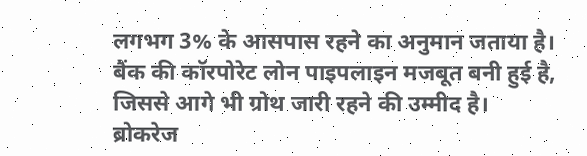लगभग 3% के आसपास रहने का अनुमान जताया है। बैंक की कॉरपोरेट लोन पाइपलाइन मजबूत बनी हुई है, जिससे आगे भी ग्रोथ जारी रहने की उम्मीद है।
ब्रोकरेज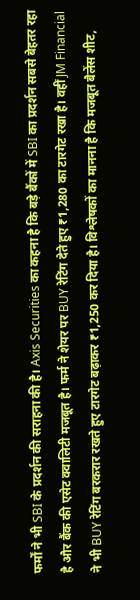फर्मों ने भी SBI के प्रदर्शन की सराहना की है। Axis Securities का कहना है कि बड़े बैंकों में SBI का प्रदर्शन सबसे बेहतर रहा है और बैंक की एसेट क्वालिटी मजबूत है। फर्म ने शेयर पर BUY रेटिंग देते हुए ₹1,280 का टारगेट रखा है। वहीं JM Financial ने भी BUY रेटिंग बरकरार रखते हुए टारगेट बढ़ाकर ₹1,250 कर दिया है। विश्लेषकों का मानना है कि मजबूत बैलेंस शीट,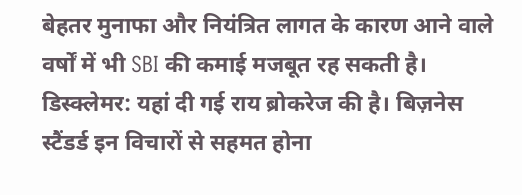बेहतर मुनाफा और नियंत्रित लागत के कारण आने वाले वर्षों में भी SBI की कमाई मजबूत रह सकती है।
डिस्क्लेमर: यहां दी गई राय ब्रोकरेज की है। बिज़नेस स्टैंडर्ड इन विचारों से सहमत होना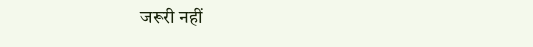जरूरी नहीं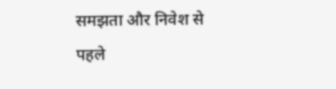समझता और निवेश से पहले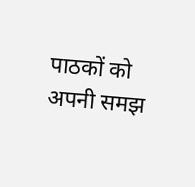पाठकों को अपनी समझ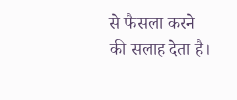से फैसला करने की सलाह देता है।